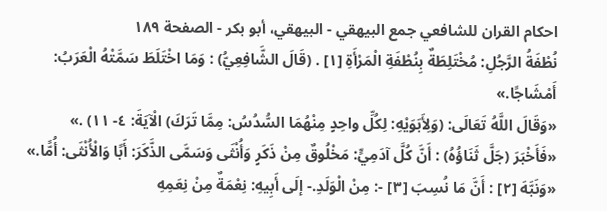احكام القران للشافعي جمع البيهقي - البيهقي، أبو بكر - الصفحة ١٨٩
نُطْفَةُ الرَّجُلِ: مُخْتَلِطَةٌ بِنُطْفَةِ الْمَرْأَةِ [١] . (قَالَ الشَّافِعِيُّ) : وَمَا اخْتَلَطَ سَمَّتْهُ الْعَرَبُ: أَمْشَاجًا.»
«وَقَالَ اللَّهُ تَعَالَى: (وَلِأَبَوَيْهِ: لِكُلِّ واحِدٍ مِنْهُمَا السُّدُسُ: مِمَّا تَرَكَ) الْآيَةَ: ٤- ١١) .»
«فَأَخْبَرَ (جَلَّ ثَنَاؤُهُ) : أَنَّ كُلَّ آدَمِيٍّ: مَخْلُوقٌ مِنْ ذَكَرٍ وَأُنْثَى وَسَمَّى الذَّكَرَ: أَبًا وَالْأُنْثَى: أُمًّا.»
«وَنَبَّهَ [٢] : أَنَّ مَا نُسِبَ [٣] -: مِنْ الْوَلَدِ.- إلَى أَبِيهِ: نِعْمَةٌ مِنْ نِعَمِهِ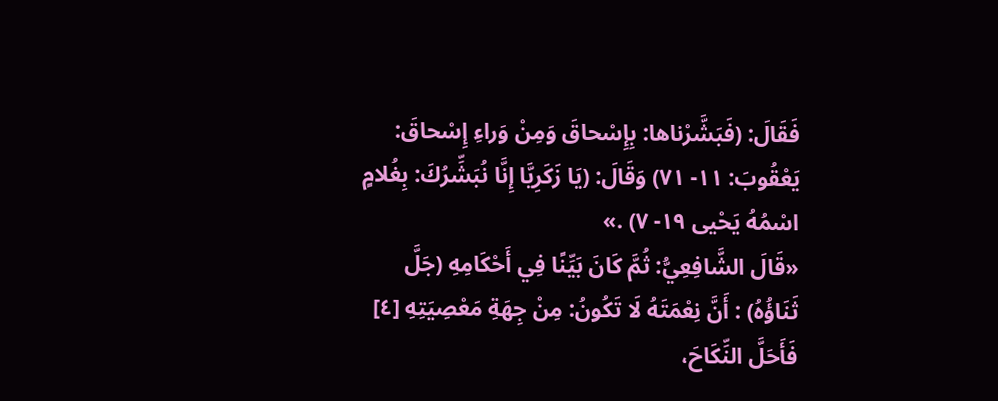فَقَالَ: (فَبَشَّرْناها: بِإِسْحاقَ وَمِنْ وَراءِ إِسْحاقَ: يَعْقُوبَ: ١١- ٧١) وَقَالَ: (يَا زَكَرِيَّا إِنَّا نُبَشِّرُكَ: بِغُلامٍ اسْمُهُ يَحْيى ١٩- ٧) .»
«قَالَ الشَّافِعِيُّ: ثُمَّ كَانَ بَيِّنًا فِي أَحْكَامِهِ (جَلَّ ثَنَاؤُهُ) : أَنَّ نِعْمَتَهُ لَا تَكُونُ: مِنْ جِهَةِ مَعْصِيَتِهِ [٤] فَأَحَلَّ النِّكَاحَ،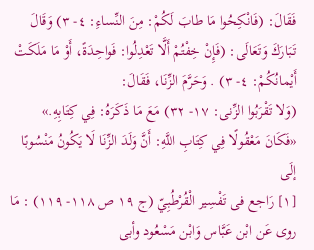فَقَالَ: (فَانْكِحُوا مَا طابَ لَكُمْ: مِنَ النِّساءِ: ٤- ٣) وَقَالَ تَبَارَكَ وَتَعَالَى: (فَإِنْ خِفْتُمْ أَلَّا تَعْدِلُوا: فَواحِدَةً، أَوْ مَا مَلَكَتْ أَيْمانُكُمْ: ٤- ٣) . وَحَرَّمَ الزِّنَا، فَقَالَ:
(وَلا تَقْرَبُوا الزِّنى: ١٧- ٣٢) مَعَ مَا ذَكَرَهُ: فِي كِتَابِهِ.»
«فَكَانَ مَعْقُولًا فِي كِتَابِ اللَّهِ: أَنَّ وَلَدَ الزِّنَا لَا يَكُونُ مَنْسُوبًا إلَى
[١] رَاجع فى تَفْسِير الْقُرْطُبِيّ (ج ١٩ ص ١١٨- ١١٩) : مَا روى عَن ابْن عَبَّاس وَابْن مَسْعُود وأبى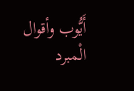أَيُّوب وأقوال الْمبرد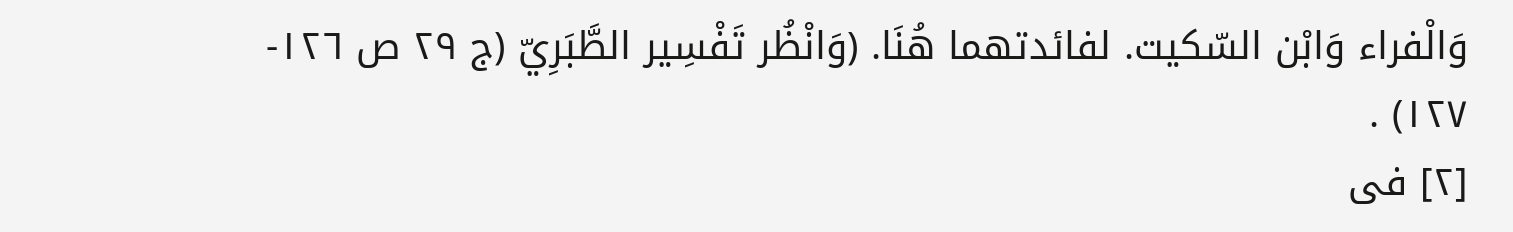وَالْفراء وَابْن السّكيت. لفائدتهما هُنَا. (وَانْظُر تَفْسِير الطَّبَرِيّ (ج ٢٩ ص ١٢٦- ١٢٧) .
[٢] فى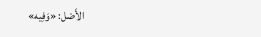الأَصْل: «وَفِيه»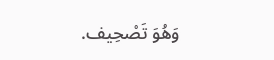وَهُوَ تَصْحِيف.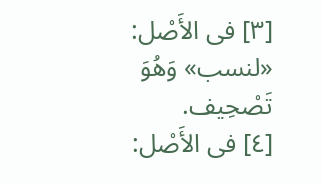[٣] فى الأَصْل: «لنسب» وَهُوَ تَصْحِيف.
[٤] فى الأَصْل: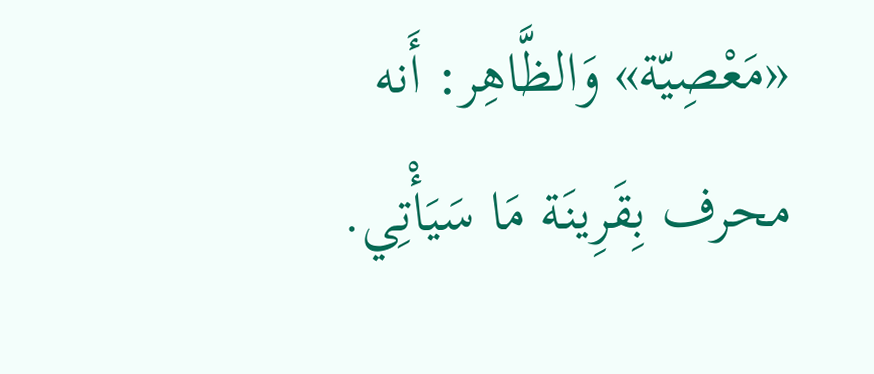«مَعْصِيّة» وَالظَّاهِر: أَنه محرف بِقَرِينَة مَا سَيَأْتِي.